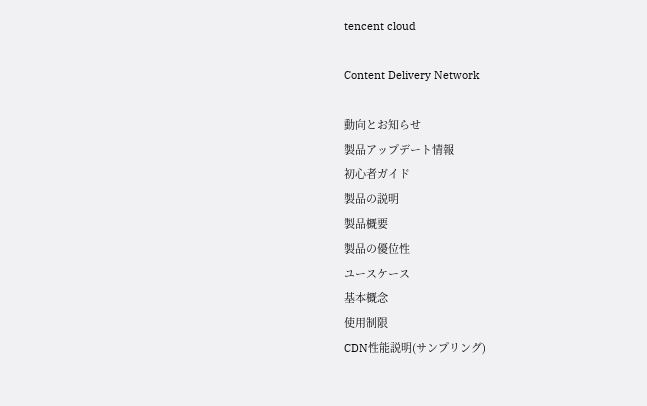tencent cloud

Content Delivery Network

動向とお知らせ
製品アップデート情報
初心者ガイド
製品の説明
製品概要
製品の優位性
ユースケース
基本概念
使用制限
CDN性能説明(サンプリング)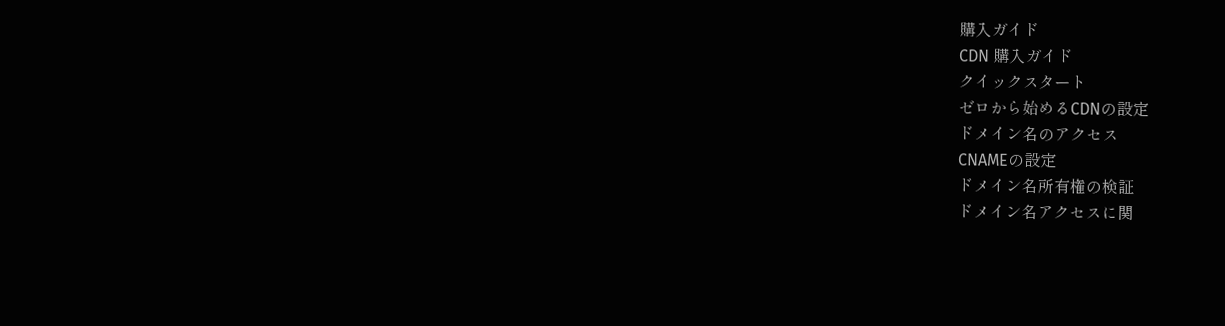購入ガイド
CDN 購入ガイド
クイックスタート
ゼロから始めるCDNの設定
ドメイン名のアクセス
CNAMEの設定
ドメイン名所有権の検証
ドメイン名アクセスに関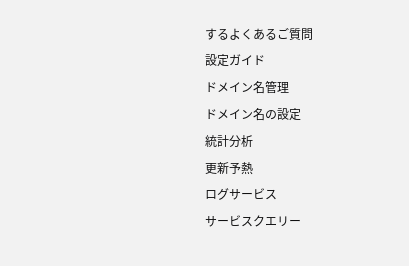するよくあるご質問
設定ガイド
ドメイン名管理
ドメイン名の設定
統計分析
更新予熱
ログサービス
サービスクエリー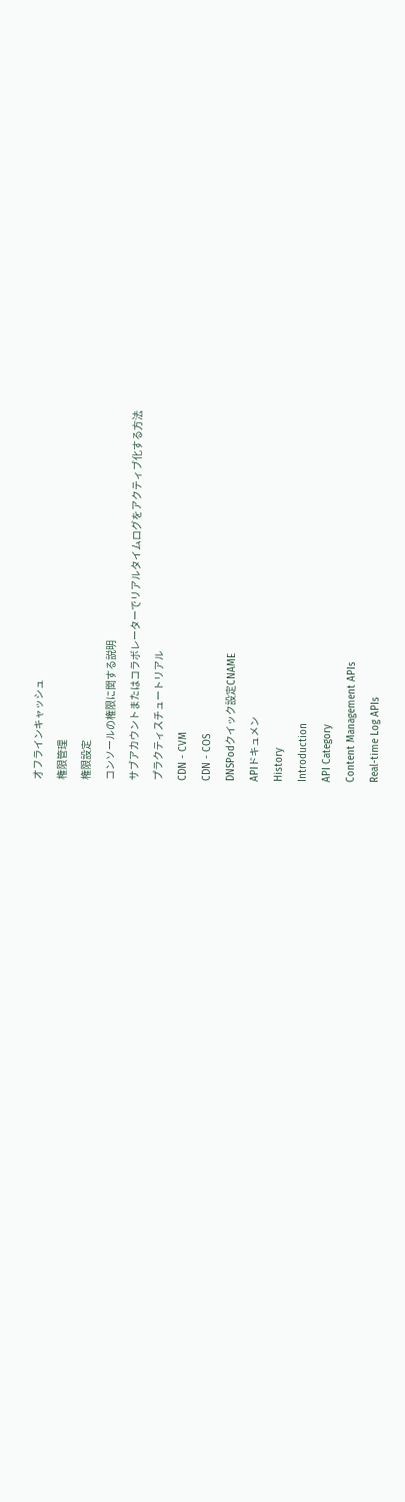オフラインキャッシュ
権限管理
権限設定
コンソールの権限に関する説明
サブアカウントまたはコラボレーターでリアルタイムログをアクティブ化する方法
プラクティスチュートリアル
CDN - CVM
CDN - COS
DNSPodクイック設定CNAME
APIドキュメン
History
Introduction
API Category
Content Management APIs
Real-time Log APIs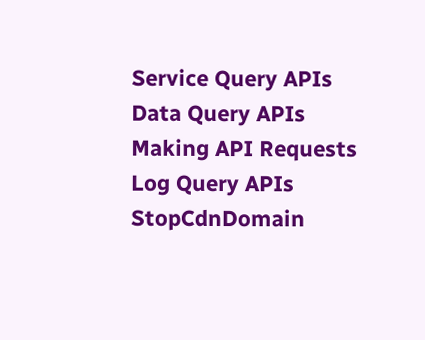Service Query APIs
Data Query APIs
Making API Requests
Log Query APIs
StopCdnDomain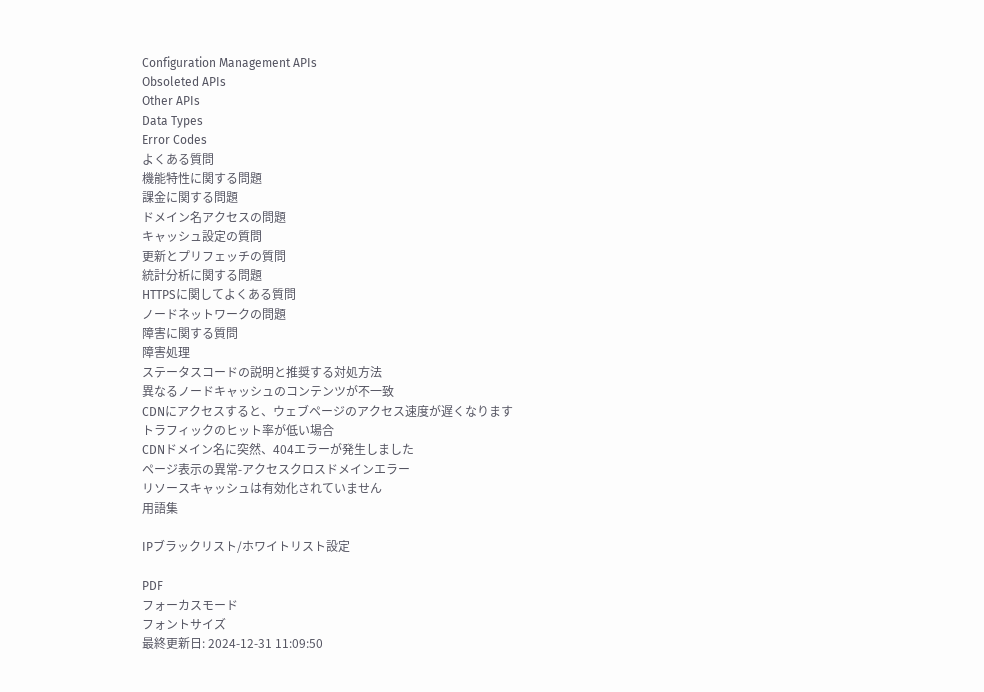Configuration Management APIs
Obsoleted APIs
Other APIs
Data Types
Error Codes
よくある質問
機能特性に関する問題
課金に関する問題
ドメイン名アクセスの問題
キャッシュ設定の質問
更新とプリフェッチの質問
統計分析に関する問題
HTTPSに関してよくある質問
ノードネットワークの問題
障害に関する質問
障害処理
ステータスコードの説明と推奨する対処方法
異なるノードキャッシュのコンテンツが不一致
CDNにアクセスすると、ウェブページのアクセス速度が遅くなります
トラフィックのヒット率が低い場合
CDNドメイン名に突然、404エラーが発生しました
ページ表示の異常-アクセスクロスドメインエラー
リソースキャッシュは有効化されていません
用語集

IPブラックリスト/ホワイトリスト設定

PDF
フォーカスモード
フォントサイズ
最終更新日: 2024-12-31 11:09:50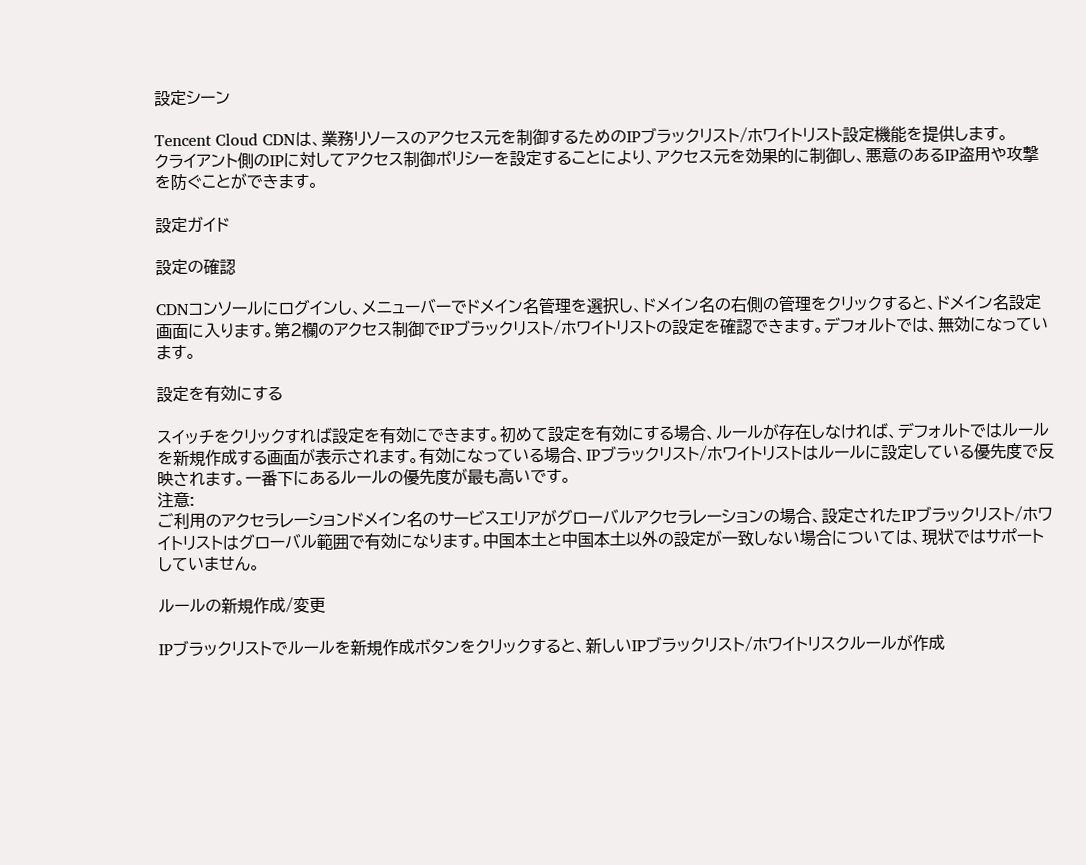設定シーン

Tencent Cloud CDNは、業務リソースのアクセス元を制御するためのIPブラックリスト/ホワイトリスト設定機能を提供します。
クライアント側のIPに対してアクセス制御ポリシーを設定することにより、アクセス元を効果的に制御し、悪意のあるIP盗用や攻撃を防ぐことができます。

設定ガイド

設定の確認

CDNコンソールにログインし、メニューバーでドメイン名管理を選択し、ドメイン名の右側の管理をクリックすると、ドメイン名設定画面に入ります。第2欄のアクセス制御でIPブラックリスト/ホワイトリストの設定を確認できます。デフォルトでは、無効になっています。

設定を有効にする

スイッチをクリックすれば設定を有効にできます。初めて設定を有効にする場合、ルールが存在しなければ、デフォルトではルールを新規作成する画面が表示されます。有効になっている場合、IPブラックリスト/ホワイトリストはルールに設定している優先度で反映されます。一番下にあるルールの優先度が最も高いです。
注意:
ご利用のアクセラレーションドメイン名のサービスエリアがグローバルアクセラレーションの場合、設定されたIPブラックリスト/ホワイトリストはグローバル範囲で有効になります。中国本土と中国本土以外の設定が一致しない場合については、現状ではサポートしていません。

ルールの新規作成/変更

IPブラックリストでルールを新規作成ボタンをクリックすると、新しいIPブラックリスト/ホワイトリスクルールが作成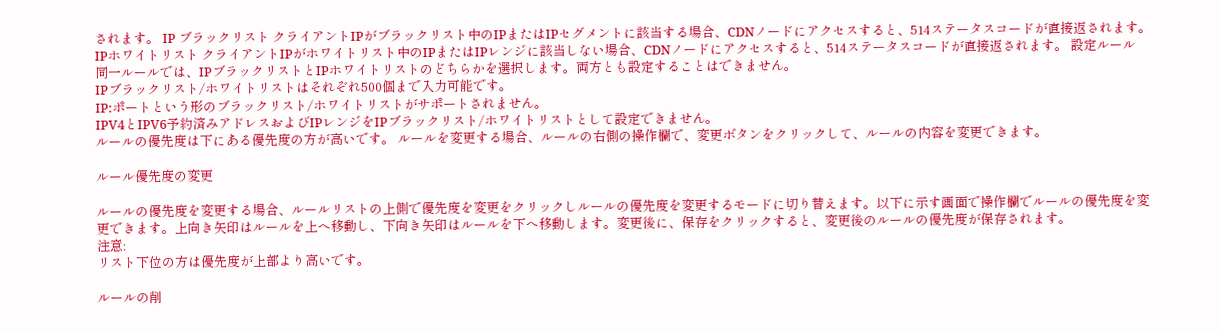されます。 IP ブラックリスト クライアントIPがブラックリスト中のIPまたはIPセグメントに該当する場合、CDNノードにアクセスすると、514ステータスコードが直接返されます。 IPホワイトリスト クライアントIPがホワイトリスト中のIPまたはIPレンジに該当しない場合、CDNノードにアクセスすると、514ステータスコードが直接返されます。 設定ルール
同一ルールでは、IPブラックリストとIPホワイトリストのどちらかを選択します。両方とも設定することはできません。
IPブラックリスト/ホワイトリストはそれぞれ500個まで入力可能です。
IP:ポートという形のブラックリスト/ホワイトリストがサポートされません。
IPV4とIPV6予約済みアドレスおよびIPレンジをIPブラックリスト/ホワイトリストとして設定できません。
ルールの優先度は下にある優先度の方が高いです。 ルールを変更する場合、ルールの右側の操作欄で、変更ボタンをクリックして、ルールの内容を変更できます。

ルール優先度の変更

ルールの優先度を変更する場合、ルールリストの上側で優先度を変更をクリックしルールの優先度を変更するモードに切り替えます。以下に示す画面で操作欄でルールの優先度を変更できます。上向き矢印はルールを上へ移動し、下向き矢印はルールを下へ移動します。変更後に、保存をクリックすると、変更後のルールの優先度が保存されます。
注意:
リスト下位の方は優先度が上部より高いです。

ルールの削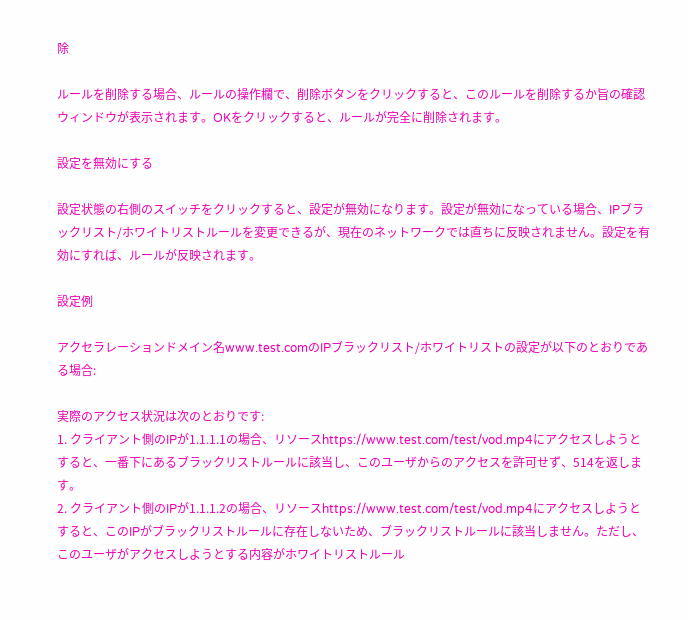除

ルールを削除する場合、ルールの操作欄で、削除ボタンをクリックすると、このルールを削除するか旨の確認ウィンドウが表示されます。OKをクリックすると、ルールが完全に削除されます。

設定を無効にする

設定状態の右側のスイッチをクリックすると、設定が無効になります。設定が無効になっている場合、IPブラックリスト/ホワイトリストルールを変更できるが、現在のネットワークでは直ちに反映されません。設定を有効にすれば、ルールが反映されます。

設定例

アクセラレーションドメイン名www.test.comのIPブラックリスト/ホワイトリストの設定が以下のとおりである場合:

実際のアクセス状況は次のとおりです:
1. クライアント側のIPが1.1.1.1の場合、リソースhttps://www.test.com/test/vod.mp4にアクセスしようとすると、一番下にあるブラックリストルールに該当し、このユーザからのアクセスを許可せず、514を返します。
2. クライアント側のIPが1.1.1.2の場合、リソースhttps://www.test.com/test/vod.mp4にアクセスしようとすると、このIPがブラックリストルールに存在しないため、ブラックリストルールに該当しません。ただし、このユーザがアクセスしようとする内容がホワイトリストルール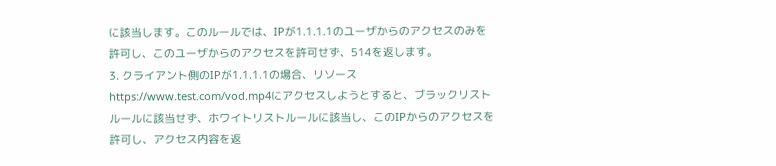に該当します。このルールでは、IPが1.1.1.1のユーザからのアクセスのみを許可し、このユーザからのアクセスを許可せず、514を返します。
3. クライアント側のIPが1.1.1.1の場合、リソースhttps://www.test.com/vod.mp4にアクセスしようとすると、ブラックリストルールに該当せず、ホワイトリストルールに該当し、このIPからのアクセスを許可し、アクセス内容を返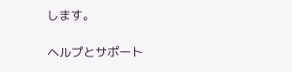します。

ヘルプとサポート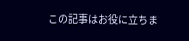この記事はお役に立ちま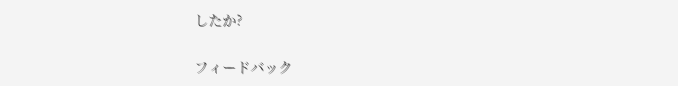したか?

フィードバック